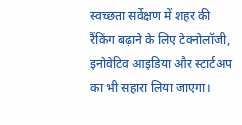स्वच्छता सर्वेक्षण में शहर की रैंकिंग बढ़ाने के लिए टेक्नोलॉजी, इनोवेटिव आइडिया और स्टार्टअप का भी सहारा लिया जाएगा।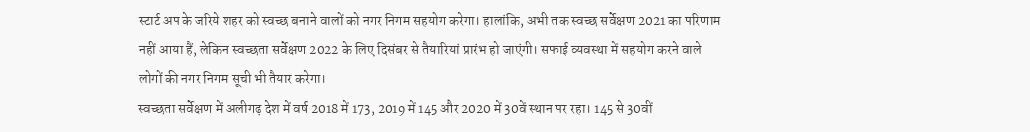स्टार्ट अप के जरिये शहर को स्वच्छ बनाने वालों को नगर निगम सहयोग करेगा। हालांकि, अभी तक स्वच्छ सर्वेक्षण 2021 का परिणाम नहीं आया हैं, लेकिन स्वच्छता सर्वेक्षण 2022 के लिए दिसंबर से तैयारियां प्रारंभ हो जाएंगी। सफाई व्यवस्था में सहयोग करने वाले लोगों की नगर निगम सूची भी तैयार करेगा।
स्वच्छता सर्वेक्षण में अलीगढ़ देश में वर्ष 2018 में 173, 2019 में 145 और 2020 में 30वें स्थान पर रहा। 145 से 30वीं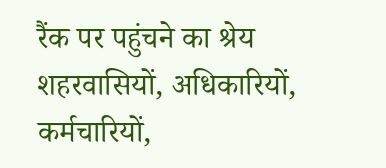रैंक पर पहुंचने का श्रेय शहरवासियों, अधिकारियों, कर्मचारियों,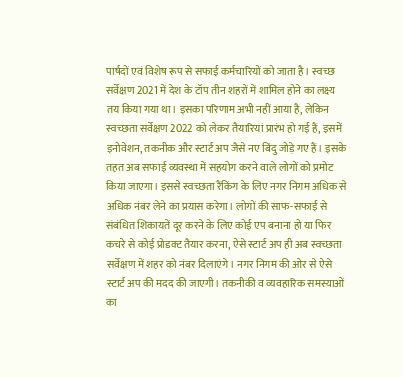पार्षदों एवं विशेष रूप से सफाई कर्मचारियों को जाता है। स्वच्छ सर्वेक्षण 2021 में देश के टॉप तीन शहरों में शामिल होने का लक्ष्य तय किया गया था। इसका परिणाम अभी नहीं आया है, लेकिन स्वच्छता सर्वेक्षण 2022 को लेकर तैयारियां प्रारंभ हो गई हैं, इसमें इनोवेशन, तकनीक और स्टार्ट अप जैसे नए बिंदु जोड़े गए हैं। इसके तहत अब सफाई व्यवस्था में सहयोग करने वाले लोगों को प्रमोट किया जाएगा। इससे स्वच्छता रैंकिंग के लिए नगर निगम अधिक से अधिक नंबर लेने का प्रयास करेगा। लोगों की साफ-सफाई से संबंधित शिकायतें दूर करने के लिए कोई एप बनाना हो या फिर कचरे से कोई प्रोडक्ट तैयार करना, ऐसे स्टार्ट अप ही अब स्वच्छता सर्वेक्षण में शहर को नंबर दिलाएंगे। नगर निगम की ओर से ऐसे स्टार्ट अप की मदद की जाएगी। तकनीकी व व्यवहारिक समस्याओं का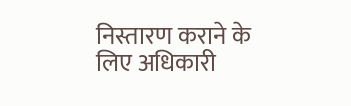निस्तारण कराने के लिए अधिकारी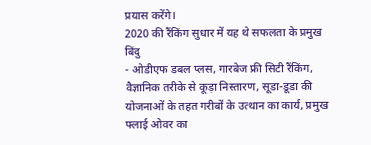प्रयास करेंगे।
2020 की रैंकिंग सुधार में यह थे सफलता के प्रमुख बिंदु
- ओडीएफ डबल प्लस, गारबेज फ्री सिटी रैंकिंग, वैज्ञानिक तरीके से कूड़ा निस्तारण, सूडा-डूडा की योजनाओं के तहत गरीबों के उत्थान का कार्य, प्रमुख फ्लाई ओवर का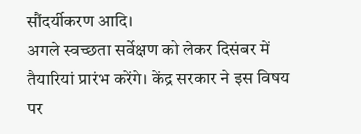सौंदर्यीकरण आदि।
अगले स्वच्छता सर्वेक्षण को लेकर दिसंबर में तैयारियां प्रारंभ करेंगे। केंद्र सरकार ने इस विषय पर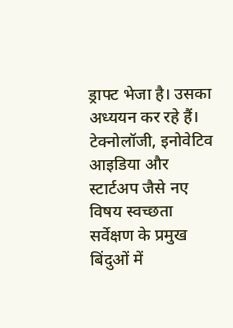ड्राफ्ट भेजा है। उसका अध्ययन कर रहे हैं। टेक्नोलॉजी, इनोवेटिव आइडिया और स्टार्टअप जैसे नए विषय स्वच्छता सर्वेक्षण के प्रमुख बिंदुओं में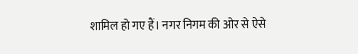शामिल हो गए हैं। नगर निगम की ओर से ऐसे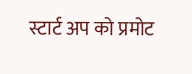स्टार्ट अप को प्रमोट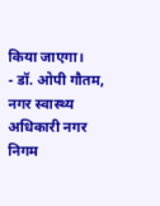किया जाएगा।
- डॉ. ओपी गौतम, नगर स्वास्थ्य अधिकारी नगर निगम